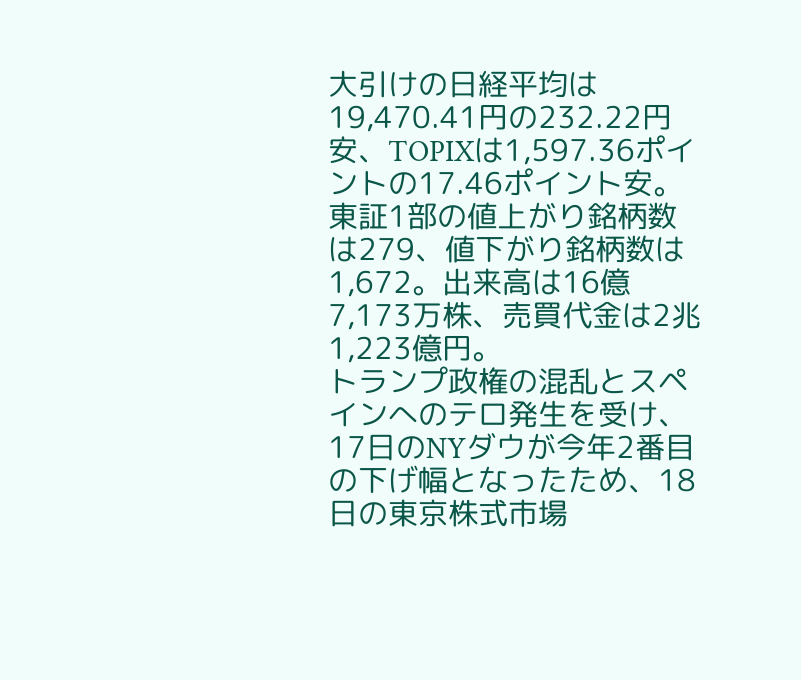大引けの日経平均は19,470.41円の232.22円安、TOPIXは1,597.36ポイントの17.46ポイント安。東証1部の値上がり銘柄数は279、値下がり銘柄数は1,672。出来高は16億7,173万株、売買代金は2兆1,223億円。
トランプ政権の混乱とスペインへのテロ発生を受け、17日のNYダウが今年2番目の下げ幅となったため、18日の東京株式市場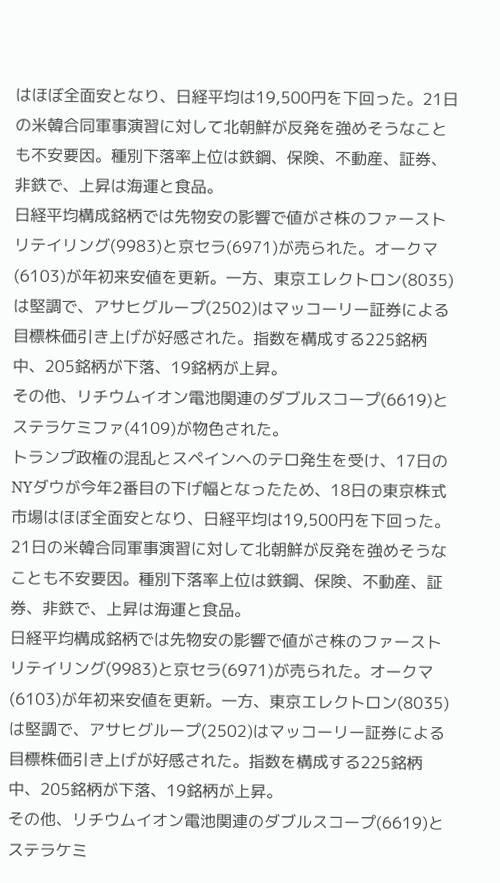はほぼ全面安となり、日経平均は19,500円を下回った。21日の米韓合同軍事演習に対して北朝鮮が反発を強めそうなことも不安要因。種別下落率上位は鉄鋼、保険、不動産、証券、非鉄で、上昇は海運と食品。
日経平均構成銘柄では先物安の影響で値がさ株のファーストリテイリング(9983)と京セラ(6971)が売られた。オークマ(6103)が年初来安値を更新。一方、東京エレクトロン(8035)は堅調で、アサヒグループ(2502)はマッコーリー証券による目標株価引き上げが好感された。指数を構成する225銘柄中、205銘柄が下落、19銘柄が上昇。
その他、リチウムイオン電池関連のダブルスコープ(6619)とステラケミファ(4109)が物色された。
トランプ政権の混乱とスペインへのテロ発生を受け、17日のNYダウが今年2番目の下げ幅となったため、18日の東京株式市場はほぼ全面安となり、日経平均は19,500円を下回った。21日の米韓合同軍事演習に対して北朝鮮が反発を強めそうなことも不安要因。種別下落率上位は鉄鋼、保険、不動産、証券、非鉄で、上昇は海運と食品。
日経平均構成銘柄では先物安の影響で値がさ株のファーストリテイリング(9983)と京セラ(6971)が売られた。オークマ(6103)が年初来安値を更新。一方、東京エレクトロン(8035)は堅調で、アサヒグループ(2502)はマッコーリー証券による目標株価引き上げが好感された。指数を構成する225銘柄中、205銘柄が下落、19銘柄が上昇。
その他、リチウムイオン電池関連のダブルスコープ(6619)とステラケミ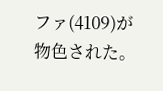ファ(4109)が物色された。